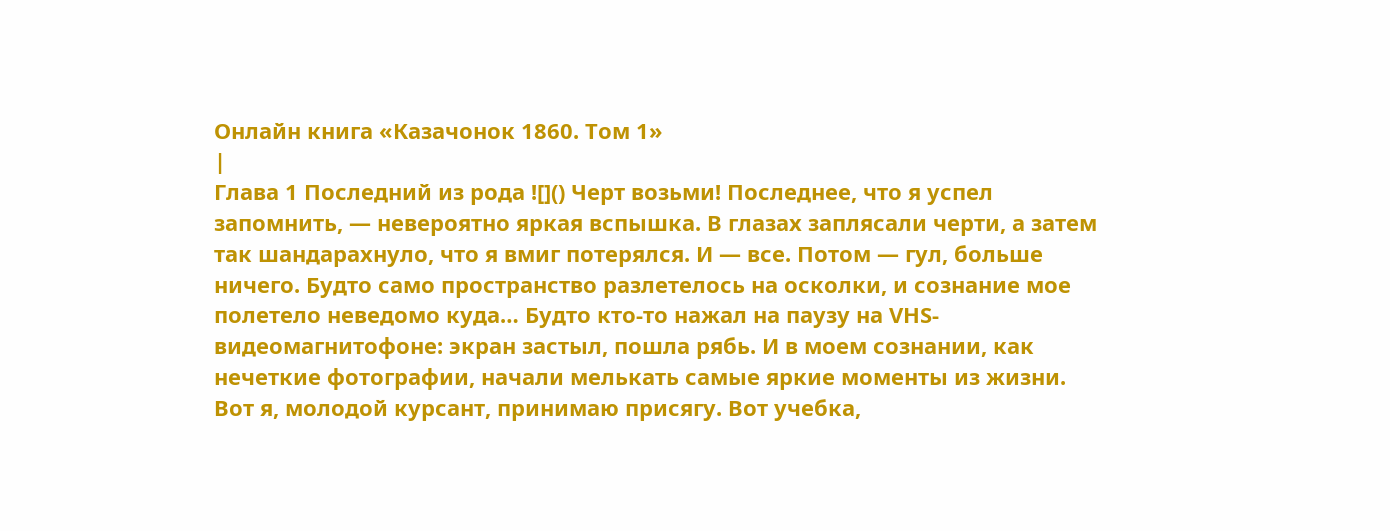Онлайн книга «Казачонок 1860. Том 1»
|
Глава 1 Последний из рода ![]() Черт возьми! Последнее, что я успел запомнить, — невероятно яркая вспышка. В глазах заплясали черти, а затем так шандарахнуло, что я вмиг потерялся. И — все. Потом — гул, больше ничего. Будто само пространство разлетелось на осколки, и сознание мое полетело неведомо куда… Будто кто-то нажал на паузу на VHS-видеомагнитофоне: экран застыл, пошла рябь. И в моем сознании, как нечеткие фотографии, начали мелькать самые яркие моменты из жизни. Вот я, молодой курсант, принимаю присягу. Вот учебка,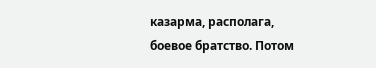казарма, располага, боевое братство. Потом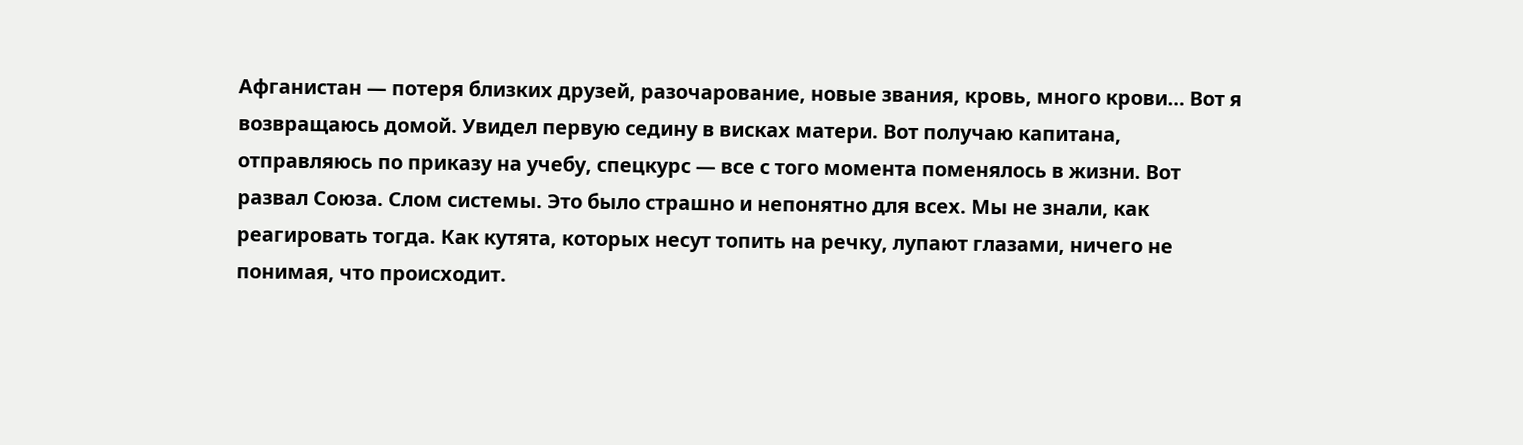Афганистан — потеря близких друзей, разочарование, новые звания, кровь, много крови… Вот я возвращаюсь домой. Увидел первую седину в висках матери. Вот получаю капитана, отправляюсь по приказу на учебу, спецкурс — все с того момента поменялось в жизни. Вот развал Союза. Слом системы. Это было страшно и непонятно для всех. Мы не знали, как реагировать тогда. Как кутята, которых несут топить на речку, лупают глазами, ничего не понимая, что происходит.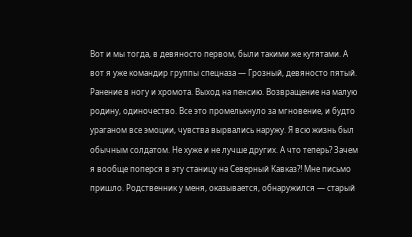Вот и мы тогда, в девяносто первом, были такими же кутятами. А вот я уже командир группы спецназа — Грозный, девяносто пятый. Ранение в ногу и хромота. Выход на пенсию. Возвращение на малую родину, одиночество. Все это промелькнуло за мгновение, и будто ураганом все эмоции, чувства вырвались наружу. Я всю жизнь был обычным солдатом. Не хуже и не лучше других. А что теперь? Зачем я вообще поперся в эту станицу на Северный Кавказ⁈ Мне письмо пришло. Родственник у меня, оказывается, обнаружился — старый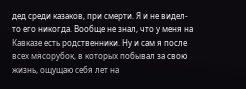дед среди казаков, при смерти. Я и не видел-то его никогда. Вообще не знал, что у меня на Кавказе есть родственники. Ну и сам я после всех мясорубок, в которых побывал за свою жизнь, ощущаю себя лет на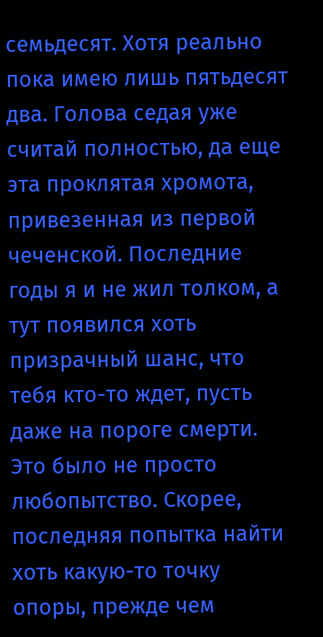семьдесят. Хотя реально пока имею лишь пятьдесят два. Голова седая уже считай полностью, да еще эта проклятая хромота, привезенная из первой чеченской. Последние годы я и не жил толком, а тут появился хоть призрачный шанс, что тебя кто-то ждет, пусть даже на пороге смерти. Это было не просто любопытство. Скорее, последняя попытка найти хоть какую-то точку опоры, прежде чем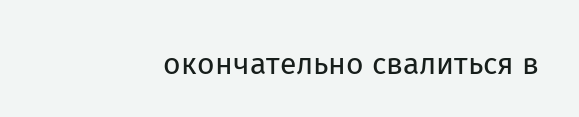окончательно свалиться в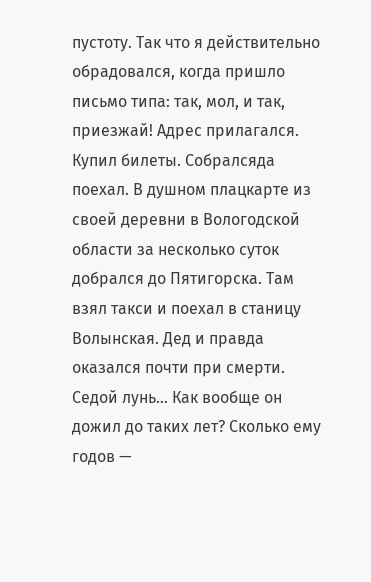пустоту. Так что я действительно обрадовался, когда пришло письмо типа: так, мол, и так, приезжай! Адрес прилагался. Купил билеты. Собралсяда поехал. В душном плацкарте из своей деревни в Вологодской области за несколько суток добрался до Пятигорска. Там взял такси и поехал в станицу Волынская. Дед и правда оказался почти при смерти. Седой лунь… Как вообще он дожил до таких лет? Сколько ему годов —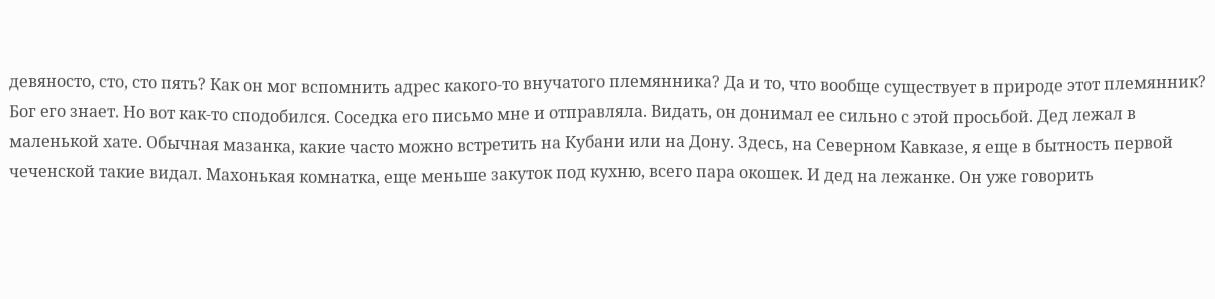девяносто, сто, сто пять? Как он мог вспомнить адрес какого-то внучатого племянника? Да и то, что вообще существует в природе этот племянник? Бог его знает. Но вот как-то сподобился. Соседка его письмо мне и отправляла. Видать, он донимал ее сильно с этой просьбой. Дед лежал в маленькой хате. Обычная мазанка, какие часто можно встретить на Кубани или на Дону. Здесь, на Северном Кавказе, я еще в бытность первой чеченской такие видал. Махонькая комнатка, еще меньше закуток под кухню, всего пара окошек. И дед на лежанке. Он уже говорить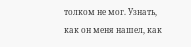толком не мог. Узнать, как он меня нашел, как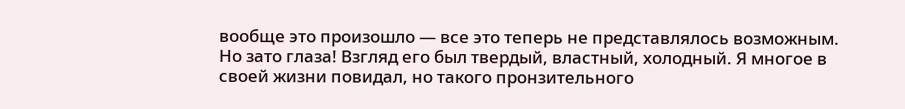вообще это произошло — все это теперь не представлялось возможным. Но зато глаза! Взгляд его был твердый, властный, холодный. Я многое в своей жизни повидал, но такого пронзительного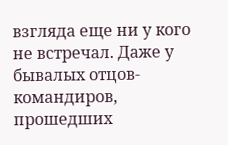взгляда еще ни у кого не встречал. Даже у бывалых отцов-командиров, прошедших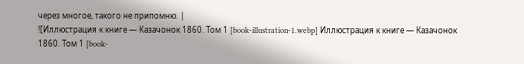через многое, такого не припомню. |
![Иллюстрация к книге — Казачонок 1860. Том 1 [book-illustration-1.webp] Иллюстрация к книге — Казачонок 1860. Том 1 [book-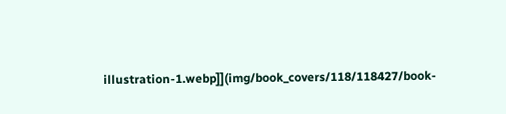illustration-1.webp]](img/book_covers/118/118427/book-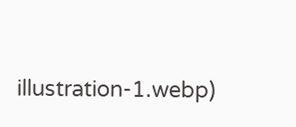illustration-1.webp)